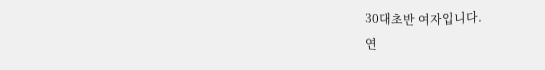30대초반 여자입니다.
연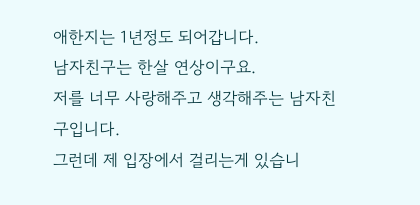애한지는 1년정도 되어갑니다.
남자친구는 한살 연상이구요.
저를 너무 사랑해주고 생각해주는 남자친구입니다.
그런데 제 입장에서 걸리는게 있습니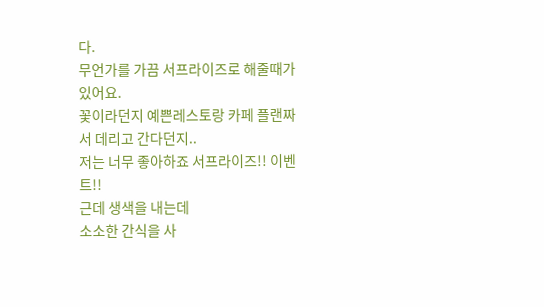다.
무언가를 가끔 서프라이즈로 해줄때가 있어요.
꽃이라던지 예쁜레스토랑 카페 플랜짜서 데리고 간다던지..
저는 너무 좋아하죠 서프라이즈!! 이벤트!!
근데 생색을 내는데
소소한 간식을 사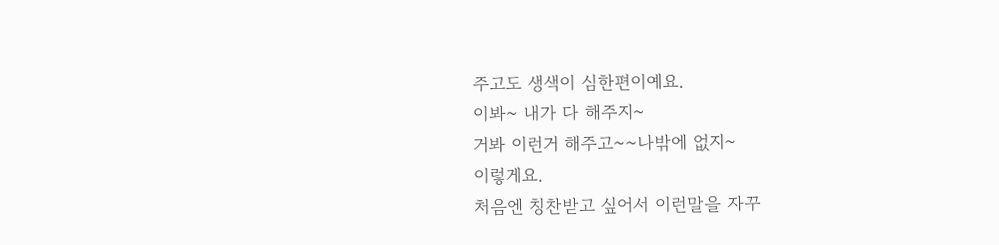주고도 생색이 심한편이예요.
이봐~ 내가 다 해주지~
거봐 이런거 해주고~~나밖에 없지~
이렇게요.
처음엔 칭찬받고 싶어서 이런말을 자꾸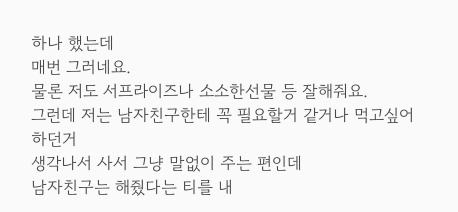하나 했는데
매번 그러네요.
물론 저도 서프라이즈나 소소한선물 등 잘해줘요.
그런데 저는 남자친구한테 꼭 필요할거 같거나 먹고싶어하던거
생각나서 사서 그냥 말없이 주는 편인데
남자친구는 해줬다는 티를 내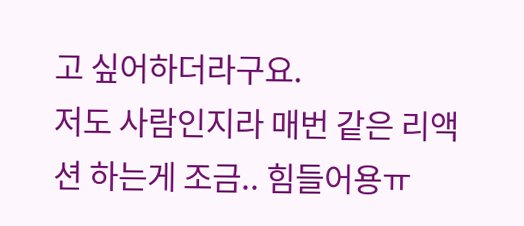고 싶어하더라구요.
저도 사람인지라 매번 같은 리액션 하는게 조금.. 힘들어용ㅠ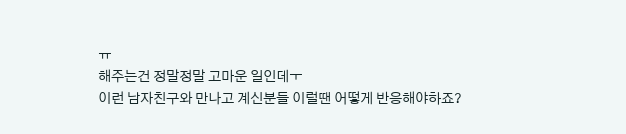ㅠ
해주는건 정말정말 고마운 일인데ㅜ
이런 남자친구와 만나고 계신분들 이럴땐 어떻게 반응해야하죠?